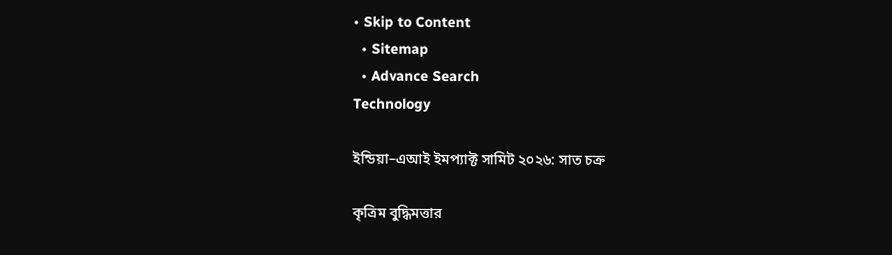• Skip to Content
  • Sitemap
  • Advance Search
Technology

ইন্ডিয়া–এআই ইমপ্যাক্ট সামিট ২০২৬: সাত চক্র

কৃত্রিম বুদ্ধিমত্তার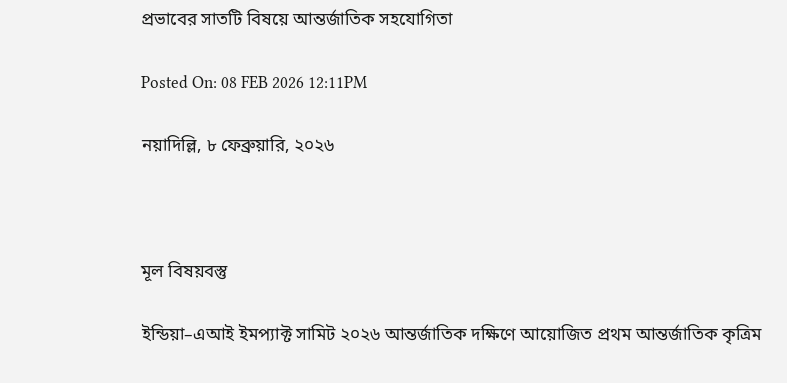প্রভাবের সাতটি বিষয়ে আন্তর্জাতিক সহযোগিতা

Posted On: 08 FEB 2026 12:11PM

নয়াদিল্লি, ৮ ফেব্রুয়ারি, ২০২৬



মূল বিষয়বস্তু

ইন্ডিয়া–এআই ইমপ্যাক্ট সামিট ২০২৬ আন্তর্জাতিক দক্ষিণে আয়োজিত প্রথম আন্তর্জাতিক কৃত্রিম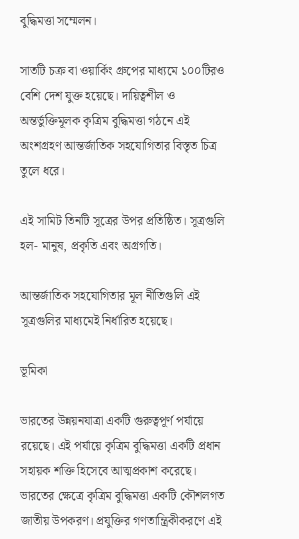বুদ্ধিমত্তা সম্মেলন।

সাতটি চক্র বা ওয়ার্কিং গ্রুপের মাধ্যমে ১০০টিরও বেশি দেশ যুক্ত হয়েছে। দায়িত্বশীল ও অন্তর্ভুক্তিমূলক কৃত্রিম বুদ্ধিমত্তা গঠনে এই অংশগ্রহণ আন্তর্জাতিক সহযোগিতার বিস্তৃত চিত্র তুলে ধরে।

এই সামিট তিনটি সূত্রের উপর প্রতিষ্ঠিত। সূত্রগুলি হল- মানুষ, প্রকৃতি এবং অগ্রগতি।

আন্তর্জাতিক সহযোগিতার মূল নীতিগুলি এই সূত্রগুলির মাধ্যমেই নির্ধারিত হয়েছে।

ভূমিকা

ভারতের উন্নয়নযাত্রা একটি গুরুত্বপূর্ণ পর্যায়ে রয়েছে। এই পর্যায়ে কৃত্রিম বুদ্ধিমত্তা একটি প্রধান সহায়ক শক্তি হিসেবে আত্মপ্রকাশ করেছে। ভারতের ক্ষেত্রে কৃত্রিম বুদ্ধিমত্তা একটি কৌশলগত জাতীয় উপকরণ। প্রযুক্তির গণতান্ত্রিকীকরণে এই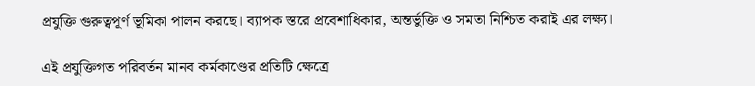প্রযুক্তি গুরুত্বপূর্ণ ভূমিকা পালন করছে। ব্যাপক স্তরে প্রবেশাধিকার, অন্তর্ভুক্তি ও সমতা নিশ্চিত করাই এর লক্ষ্য।

এই প্রযুক্তিগত পরিবর্তন মানব কর্মকাণ্ডের প্রতিটি ক্ষেত্রে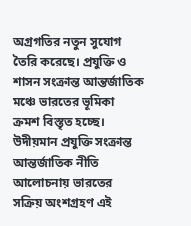অগ্রগতির নতুন সুযোগ তৈরি করেছে। প্রযুক্তি ও শাসন সংক্রান্ত আন্তর্জাতিক মঞ্চে ভারতের ভূমিকা ক্রমশ বিস্তৃত হচ্ছে। উদীয়মান প্রযুক্তি সংক্রান্ত আন্তর্জাতিক নীতি আলোচনায় ভারতের সক্রিয় অংশগ্রহণ এই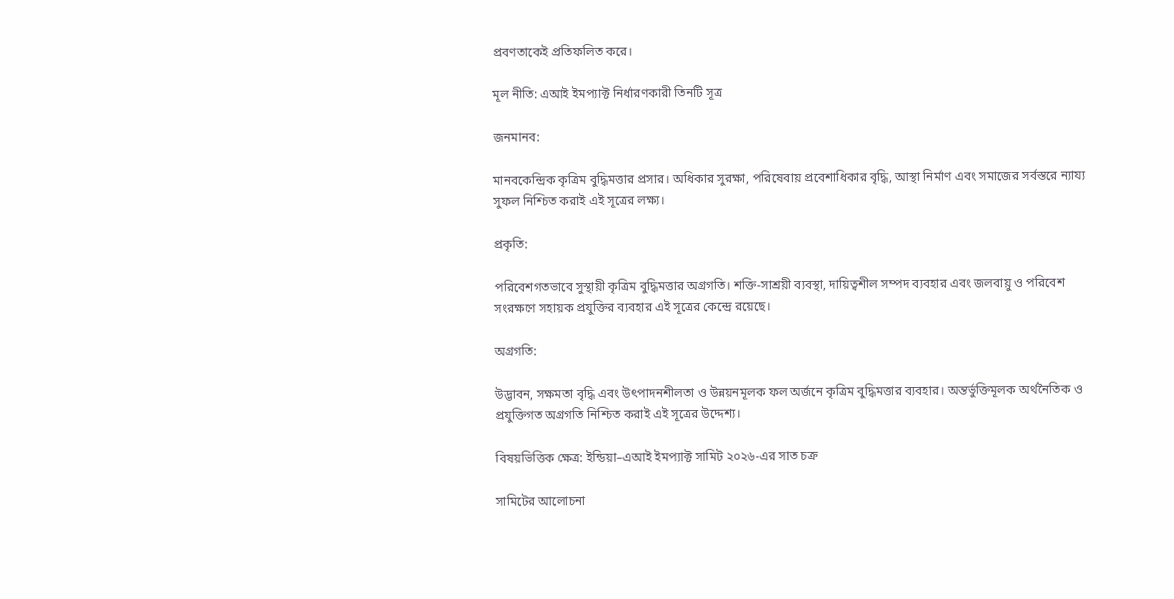প্রবণতাকেই প্রতিফলিত করে।

মূল নীতি: এআই ইমপ্যাক্ট নির্ধারণকারী তিনটি সূত্র

জনমানব:

মানবকেন্দ্রিক কৃত্রিম বুদ্ধিমত্তার প্রসার। অধিকার সুরক্ষা, পরিষেবায় প্রবেশাধিকার বৃদ্ধি, আস্থা নির্মাণ এবং সমাজের সর্বস্তরে ন্যায্য সুফল নিশ্চিত করাই এই সূত্রের লক্ষ্য।

প্রকৃতি:

পরিবেশগতভাবে সুস্থায়ী কৃত্রিম বুদ্ধিমত্তার অগ্রগতি। শক্তি-সাশ্রয়ী ব্যবস্থা, দায়িত্বশীল সম্পদ ব্যবহার এবং জলবায়ু ও পরিবেশ সংরক্ষণে সহায়ক প্রযুক্তির ব্যবহার এই সূত্রের কেন্দ্রে রয়েছে।

অগ্রগতি:

উদ্ভাবন, সক্ষমতা বৃদ্ধি এবং উৎপাদনশীলতা ও উন্নয়নমূলক ফল অর্জনে কৃত্রিম বুদ্ধিমত্তার ব্যবহার। অন্তর্ভুক্তিমূলক অর্থনৈতিক ও প্রযুক্তিগত অগ্রগতি নিশ্চিত করাই এই সূত্রের উদ্দেশ্য।

বিষয়ভিত্তিক ক্ষেত্র: ইন্ডিয়া–এআই ইমপ্যাক্ট সামিট ২০২৬-এর সাত চক্র

সামিটের আলোচনা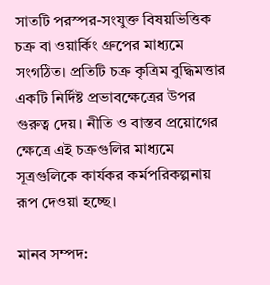সাতটি পরস্পর-সংযুক্ত বিষয়ভিত্তিক চক্র বা ওয়ার্কিং গ্রুপের মাধ্যমে সংগঠিত। প্রতিটি চক্র কৃত্রিম বুদ্ধিমত্তার একটি নির্দিষ্ট প্রভাবক্ষেত্রের উপর গুরুত্ব দেয়। নীতি ও বাস্তব প্রয়োগের ক্ষেত্রে এই চক্রগুলির মাধ্যমে সূত্রগুলিকে কার্যকর কর্মপরিকল্পনায় রূপ দেওয়া হচ্ছে।

মানব সম্পদ: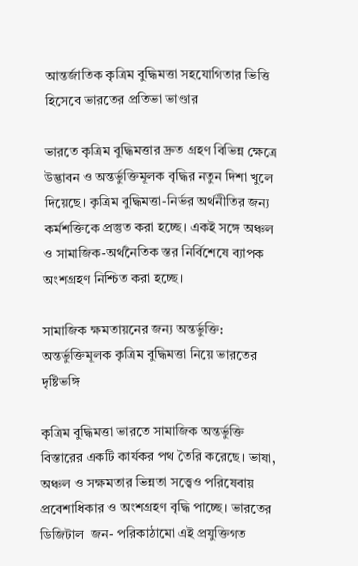আন্তর্জাতিক কৃত্রিম বুদ্ধিমত্তা সহযোগিতার ভিত্তি হিসেবে ভারতের প্রতিভা ভাণ্ডার

ভারতে কৃত্রিম বুদ্ধিমত্তার দ্রুত গ্রহণ বিভিন্ন ক্ষেত্রে উদ্ভাবন ও অন্তর্ভুক্তিমূলক বৃদ্ধির নতুন দিশা খুলে দিয়েছে। কৃত্রিম বুদ্ধিমত্তা-নির্ভর অর্থনীতির জন্য কর্মশক্তিকে প্রস্তুত করা হচ্ছে। একই সঙ্গে অঞ্চল ও সামাজিক-অর্থনৈতিক স্তর নির্বিশেষে ব্যাপক অংশগ্রহণ নিশ্চিত করা হচ্ছে।

সামাজিক ক্ষমতায়নের জন্য অন্তর্ভুক্তি: অন্তর্ভুক্তিমূলক কৃত্রিম বুদ্ধিমত্তা নিয়ে ভারতের দৃষ্টিভঙ্গি

কৃত্রিম বুদ্ধিমত্তা ভারতে সামাজিক অন্তর্ভুক্তি বিস্তারের একটি কার্যকর পথ তৈরি করেছে। ভাষা, অঞ্চল ও সক্ষমতার ভিন্নতা সত্ত্বেও পরিষেবায় প্রবেশাধিকার ও অংশগ্রহণ বৃদ্ধি পাচ্ছে। ভারতের ডিজিটাল  জন- পরিকাঠামো এই প্রযুক্তিগত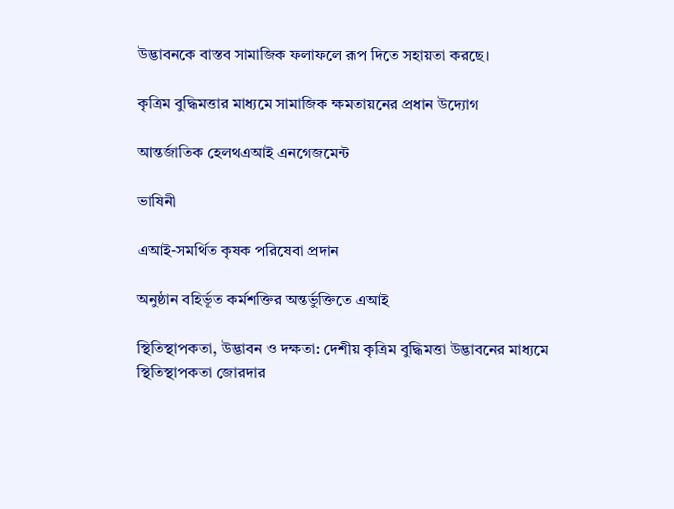উদ্ভাবনকে বাস্তব সামাজিক ফলাফলে রূপ দিতে সহায়তা করছে।

কৃত্রিম বুদ্ধিমত্তার মাধ্যমে সামাজিক ক্ষমতায়নের প্রধান উদ্যোগ

আন্তর্জাতিক হেলথএআই এনগেজমেন্ট

ভাষিনী

এআই-সমর্থিত কৃষক পরিষেবা প্রদান

অনুষ্ঠান বহির্ভূত কর্মশক্তির অন্তর্ভুক্তিতে এআই

স্থিতিস্থাপকতা, উদ্ভাবন ও দক্ষতা: দেশীয় কৃত্রিম বুদ্ধিমত্তা উদ্ভাবনের মাধ্যমে স্থিতিস্থাপকতা জোরদার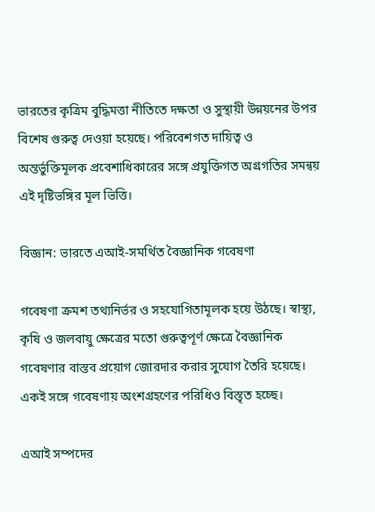ভারতের কৃত্রিম বুদ্ধিমত্তা নীতিতে দক্ষতা ও সুস্থায়ী উন্নয়নের উপর বিশেষ গুরুত্ব দেওয়া হয়েছে। পরিবেশগত দায়িত্ব ও অন্তর্ভুক্তিমূলক প্রবেশাধিকারের সঙ্গে প্রযুক্তিগত অগ্রগতির সমন্বয় এই দৃষ্টিভঙ্গির মূল ভিত্তি।

বিজ্ঞান: ভারতে এআই-সমর্থিত বৈজ্ঞানিক গবেষণা

গবেষণা ক্রমশ তথ্যনির্ভর ও সহযোগিতামূলক হয়ে উঠছে। স্বাস্থ্য, কৃষি ও জলবায়ু ক্ষেত্রের মতো গুরুত্বপূর্ণ ক্ষেত্রে বৈজ্ঞানিক গবেষণার বাস্তব প্রয়োগ জোরদার করার সুযোগ তৈরি হয়েছে। একই সঙ্গে গবেষণায় অংশগ্রহণের পরিধিও বিস্তৃত হচ্ছে।

এআই সম্পদের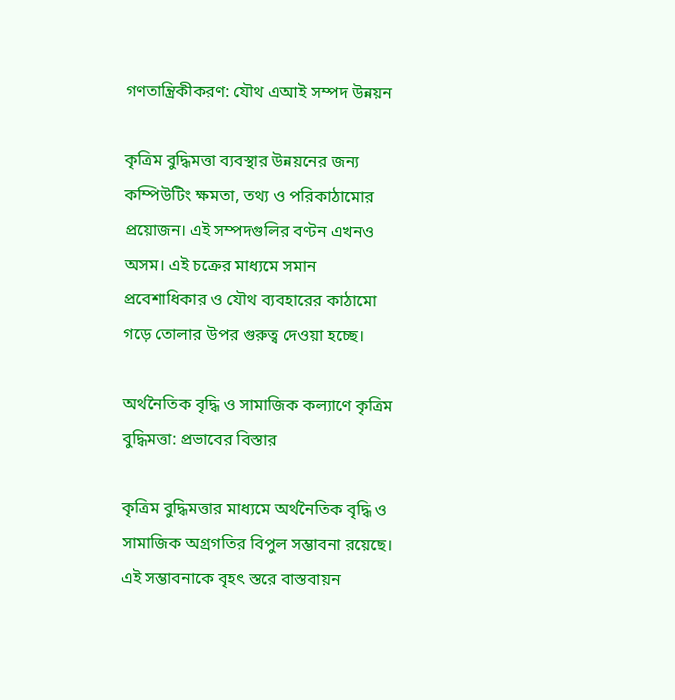গণতান্ত্রিকীকরণ: যৌথ এআই সম্পদ উন্নয়ন

কৃত্রিম বুদ্ধিমত্তা ব্যবস্থার উন্নয়নের জন্য কম্পিউটিং ক্ষমতা, তথ্য ও পরিকাঠামোর প্রয়োজন। এই সম্পদগুলির বণ্টন এখনও অসম। এই চক্রের মাধ্যমে সমান প্রবেশাধিকার ও যৌথ ব্যবহারের কাঠামো গড়ে তোলার উপর গুরুত্ব দেওয়া হচ্ছে।

অর্থনৈতিক বৃদ্ধি ও সামাজিক কল্যাণে কৃত্রিম বুদ্ধিমত্তা: প্রভাবের বিস্তার

কৃত্রিম বুদ্ধিমত্তার মাধ্যমে অর্থনৈতিক বৃদ্ধি ও সামাজিক অগ্রগতির বিপুল সম্ভাবনা রয়েছে। এই সম্ভাবনাকে বৃহৎ স্তরে বাস্তবায়ন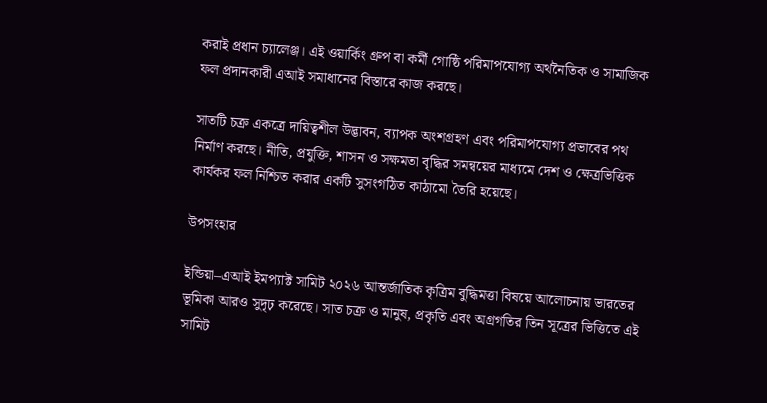করাই প্রধান চ্যালেঞ্জ। এই ওয়ার্কিং গ্রুপ বা কর্মী গোষ্ঠি পরিমাপযোগ্য অর্থনৈতিক ও সামাজিক ফল প্রদানকারী এআই সমাধানের বিস্তারে কাজ করছে।

সাতটি চক্র একত্রে দায়িত্বশীল উদ্ভাবন, ব্যাপক অংশগ্রহণ এবং পরিমাপযোগ্য প্রভাবের পথ নির্মাণ করছে। নীতি, প্রযুক্তি, শাসন ও সক্ষমতা বৃদ্ধির সমন্বয়ের মাধ্যমে দেশ ও ক্ষেত্রভিত্তিক কার্যকর ফল নিশ্চিত করার একটি সুসংগঠিত কাঠামো তৈরি হয়েছে।

উপসংহার

ইন্ডিয়া–এআই ইমপ্যাক্ট সামিট ২০২৬ আন্তর্জাতিক কৃত্রিম বুদ্ধিমত্তা বিষয়ে আলোচনায় ভারতের ভূমিকা আরও সুদৃঢ় করেছে। সাত চক্র ও মানুষ, প্রকৃতি এবং অগ্রগতির তিন সূত্রের ভিত্তিতে এই সামিট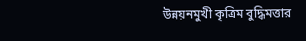উন্নয়নমুখী কৃত্রিম বুদ্ধিমত্তার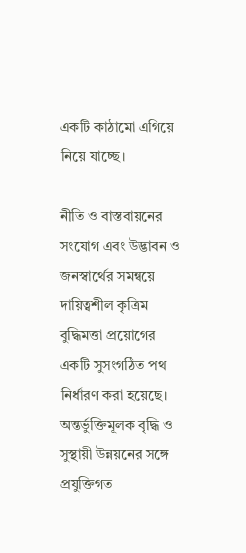একটি কাঠামো এগিয়ে নিয়ে যাচ্ছে।

নীতি ও বাস্তবায়নের সংযোগ এবং উদ্ভাবন ও জনস্বার্থের সমন্বয়ে দায়িত্বশীল কৃত্রিম বুদ্ধিমত্তা প্রয়োগের একটি সুসংগঠিত পথ নির্ধারণ করা হয়েছে। অন্তর্ভুক্তিমূলক বৃদ্ধি ও সুস্থায়ী উন্নয়নের সঙ্গে প্রযুক্তিগত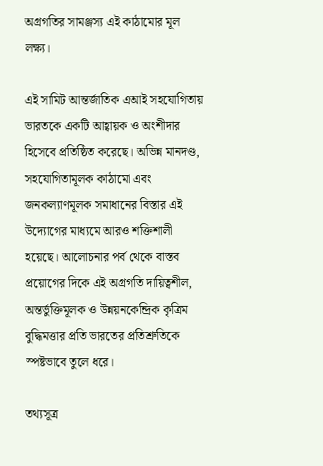অগ্রগতির সামঞ্জস্য এই কাঠামোর মূল লক্ষ্য।

এই সামিট আন্তর্জাতিক এআই সহযোগিতায় ভারতকে একটি আহ্বায়ক ও অংশীদার হিসেবে প্রতিষ্ঠিত করেছে। অভিন্ন মানদণ্ড, সহযোগিতামূলক কাঠামো এবং জনকল্যাণমূলক সমাধানের বিস্তার এই উদ্যোগের মাধ্যমে আরও শক্তিশালী হয়েছে। আলোচনার পর্ব থেকে বাস্তব প্রয়োগের দিকে এই অগ্রগতি দায়িত্বশীল, অন্তর্ভুক্তিমূলক ও উন্নয়নকেন্দ্রিক কৃত্রিম বুদ্ধিমত্তার প্রতি ভারতের প্রতিশ্রুতিকে স্পষ্টভাবে তুলে ধরে।

তথ্যসূত্র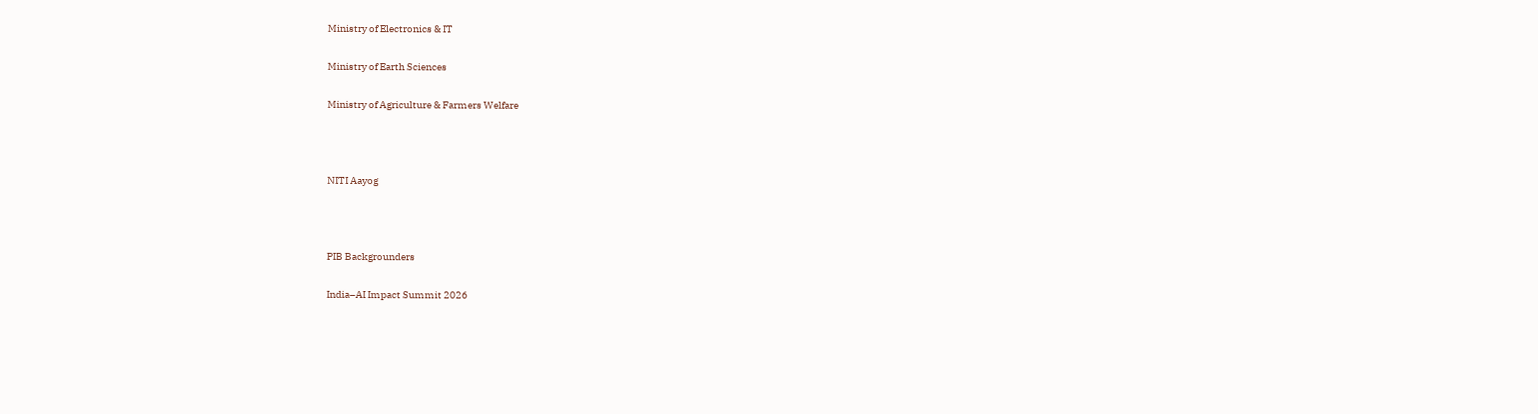Ministry of Electronics & IT

Ministry of Earth Sciences

Ministry of Agriculture & Farmers Welfare



NITI Aayog



PIB Backgrounders

India–AI Impact Summit 2026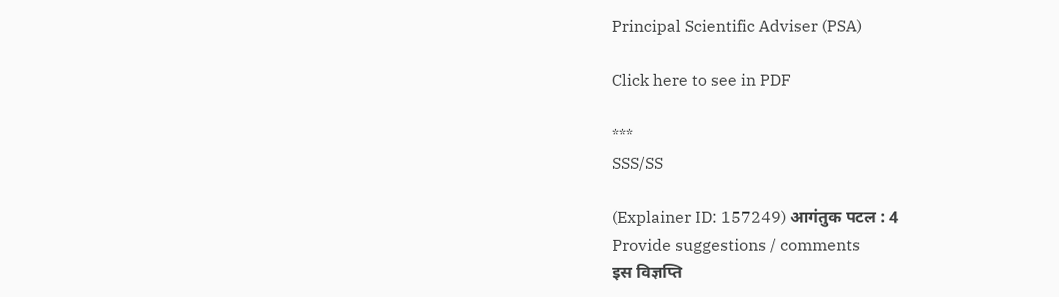Principal Scientific Adviser (PSA)

Click here to see in PDF

***
SSS/SS

(Explainer ID: 157249) आगंतुक पटल : 4
Provide suggestions / comments
इस विज्ञप्ति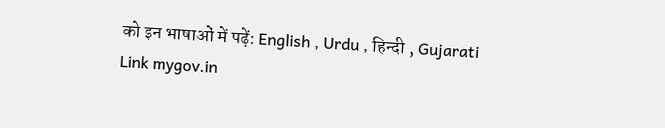को इन भाषाओं में पढ़ें: English , Urdu , हिन्दी , Gujarati
Link mygov.in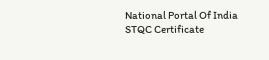National Portal Of India
STQC Certificate